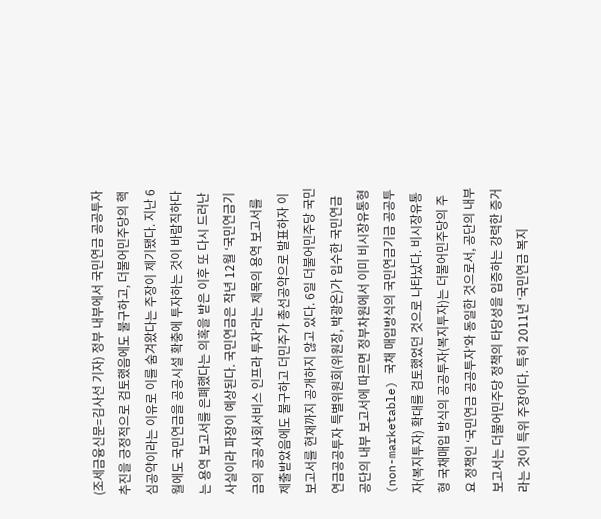(조세금융신문=김사선 기자) 정부 내부에서 국민연금 공공투자 추진을 긍정적으로 검토했음에도 불구하고, 더불어민주당의 핵심공약이라는 이유로 이를 숨겨왔다는 주장이 제기됐다. 지난 6월에도 국민연금을 공공시설 확충에 투자하는 것이 바람직하다는 용역 보고서를 은폐했다는 의혹을 받은 이후 또 다시 드러난 사실이라 파장이 예상된다. 국민연금은 작년 12월 ‘국민연금기금의 공공사회서비스 인프라 투자’라는 제목의 용역 보고서를 제출받았음에도 불구하고 더민주가 총선공약으로 발표하자 이 보고서를 현재까지 공개하지 않고 있다. 6일 더불어민주당 국민연금공공투자 특별위원회(위원장, 박광온)가 입수한 국민연금공단의 내부 보고서에 따르면 정부차원에서 이미 비시장유통형(non-marketable) 국채 매입방식의 국민연금기금 공공투자(복지투자) 확대를 검토했었던 것으로 나타났다. 비시장유통형 국채매입 방식의 공공투자(복지투자)는 더불어민주당의 주요 정책인 ‘국민연금 공공투자’와 동일한 것으로서, 공단의 내부 보고서는 더불어민주당 정책의 타당성을 입증하는 강력한 증거라는 것이 특위 주장이다. 특히 2011년 ‘국민연금 복지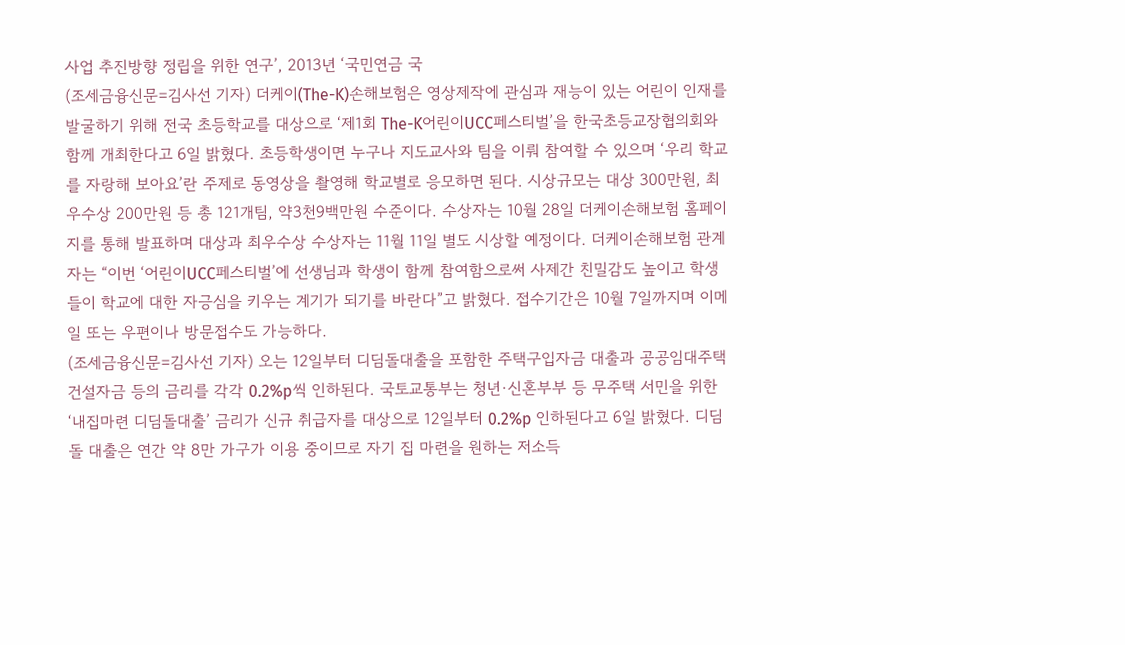사업 추진방향 정립을 위한 연구’, 2013년 ‘국민연금 국
(조세금융신문=김사선 기자) 더케이(The-K)손해보험은 영상제작에 관심과 재능이 있는 어린이 인재를 발굴하기 위해 전국 초등학교를 대상으로 ‘제1회 The-K어린이UCC페스티벌’을 한국초등교장협의회와 함께 개최한다고 6일 밝혔다. 초등학생이면 누구나 지도교사와 팀을 이뤄 참여할 수 있으며 ‘우리 학교를 자랑해 보아요’란 주제로 동영상을 촬영해 학교별로 응모하면 된다. 시상규모는 대상 300만원, 최우수상 200만원 등 총 121개팀, 약3천9백만원 수준이다. 수상자는 10월 28일 더케이손해보험 홈페이지를 통해 발표하며 대상과 최우수상 수상자는 11월 11일 별도 시상할 예정이다. 더케이손해보험 관계자는 “이번 ‘어린이UCC페스티벌’에 선생님과 학생이 함께 참여함으로써 사제간 친밀감도 높이고 학생들이 학교에 대한 자긍심을 키우는 계기가 되기를 바란다”고 밝혔다. 접수기간은 10월 7일까지며 이메일 또는 우편이나 방문접수도 가능하다.
(조세금융신문=김사선 기자) 오는 12일부터 디딤돌대출을 포함한 주택구입자금 대출과 공공임대주택 건설자금 등의 금리를 각각 0.2%p씩 인하된다. 국토교통부는 청년·신혼부부 등 무주택 서민을 위한 ‘내집마련 디딤돌대출’ 금리가 신규 취급자를 대상으로 12일부터 0.2%p 인하된다고 6일 밝혔다. 디딤돌 대출은 연간 약 8만 가구가 이용 중이므로 자기 집 마련을 원하는 저소득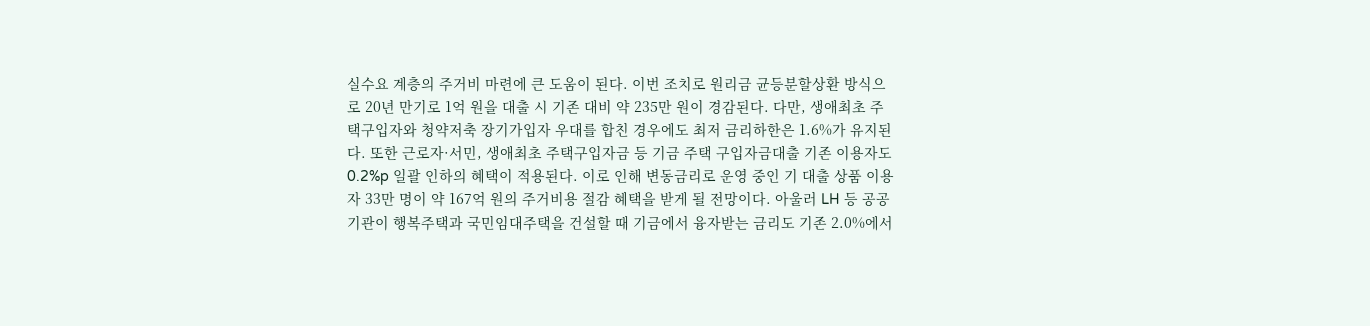실수요 계층의 주거비 마련에 큰 도움이 된다. 이번 조치로 원리금 균등분할상환 방식으로 20년 만기로 1억 원을 대출 시 기존 대비 약 235만 원이 경감된다. 다만, 생애최초 주택구입자와 청약저축 장기가입자 우대를 합친 경우에도 최저 금리하한은 1.6%가 유지된다. 또한 근로자·서민, 생애최초 주택구입자금 등 기금 주택 구입자금대출 기존 이용자도 0.2%p 일괄 인하의 혜택이 적용된다. 이로 인해 변동금리로 운영 중인 기 대출 상품 이용자 33만 명이 약 167억 원의 주거비용 절감 혜택을 받게 될 전망이다. 아울러 LH 등 공공기관이 행복주택과 국민임대주택을 건설할 때 기금에서 융자받는 금리도 기존 2.0%에서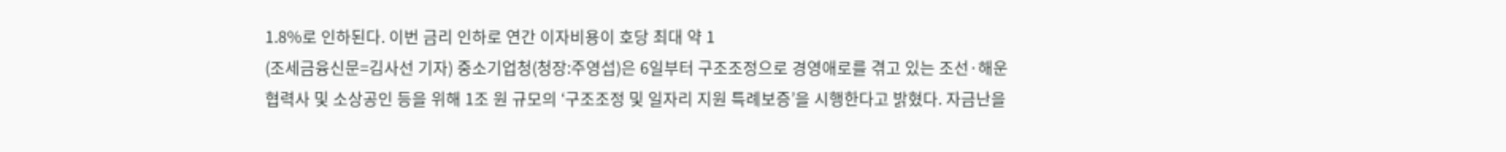1.8%로 인하된다. 이번 금리 인하로 연간 이자비용이 호당 최대 약 1
(조세금융신문=김사선 기자) 중소기업청(청장:주영섭)은 6일부터 구조조정으로 경영애로를 겪고 있는 조선·해운 협력사 및 소상공인 등을 위해 1조 원 규모의 ‘구조조정 및 일자리 지원 특례보증’을 시행한다고 밝혔다. 자금난을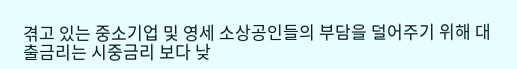겪고 있는 중소기업 및 영세 소상공인들의 부담을 덜어주기 위해 대출금리는 시중금리 보다 낮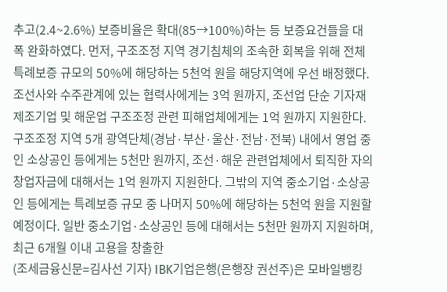추고(2.4~2.6%) 보증비율은 확대(85→100%)하는 등 보증요건들을 대폭 완화하였다. 먼저, 구조조정 지역 경기침체의 조속한 회복을 위해 전체 특례보증 규모의 50%에 해당하는 5천억 원을 해당지역에 우선 배정했다. 조선사와 수주관계에 있는 협력사에게는 3억 원까지, 조선업 단순 기자재 제조기업 및 해운업 구조조정 관련 피해업체에게는 1억 원까지 지원한다. 구조조정 지역 5개 광역단체(경남·부산·울산·전남·전북) 내에서 영업 중인 소상공인 등에게는 5천만 원까지, 조선·해운 관련업체에서 퇴직한 자의 창업자금에 대해서는 1억 원까지 지원한다. 그밖의 지역 중소기업·소상공인 등에게는 특례보증 규모 중 나머지 50%에 해당하는 5천억 원을 지원할 예정이다. 일반 중소기업·소상공인 등에 대해서는 5천만 원까지 지원하며, 최근 6개월 이내 고용을 창출한
(조세금융신문=김사선 기자) IBK기업은행(은행장 권선주)은 모바일뱅킹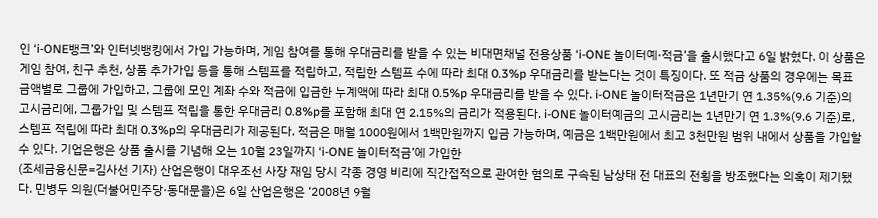인 ‘i-ONE뱅크’와 인터넷뱅킹에서 가입 가능하며, 게임 참여를 통해 우대금리를 받을 수 있는 비대면채널 전용상품 ‘i-ONE 놀이터예·적금’을 출시했다고 6일 밝혔다. 이 상품은 게임 참여, 친구 추천, 상품 추가가입 등을 통해 스템프를 적립하고, 적립한 스템프 수에 따라 최대 0.3%p 우대금리를 받는다는 것이 특징이다. 또 적금 상품의 경우에는 목표 금액별로 그룹에 가입하고, 그룹에 모인 계좌 수와 적금에 입금한 누계액에 따라 최대 0.5%p 우대금리를 받을 수 있다. i-ONE 놀이터적금은 1년만기 연 1.35%(9.6 기준)의 고시금리에, 그룹가입 및 스템프 적립을 통한 우대금리 0.8%p를 포함해 최대 연 2.15%의 금리가 적용된다. i-ONE 놀이터예금의 고시금리는 1년만기 연 1.3%(9.6 기준)로, 스템프 적립에 따라 최대 0.3%p의 우대금리가 제공된다. 적금은 매월 1000원에서 1백만원까지 입금 가능하며, 예금은 1백만원에서 최고 3천만원 범위 내에서 상품을 가입할 수 있다. 기업은행은 상품 출시를 기념해 오는 10월 23일까지 ‘i-ONE 놀이터적금’에 가입한
(조세금융신문=김사선 기자) 산업은행이 대우조선 사장 재임 당시 각종 경영 비리에 직간접적으로 관여한 혐의로 구속된 남상태 전 대표의 전횡을 방조했다는 의혹이 제기됐다. 민병두 의원(더불어민주당·동대문을)은 6일 산업은행은 ‘2008년 9월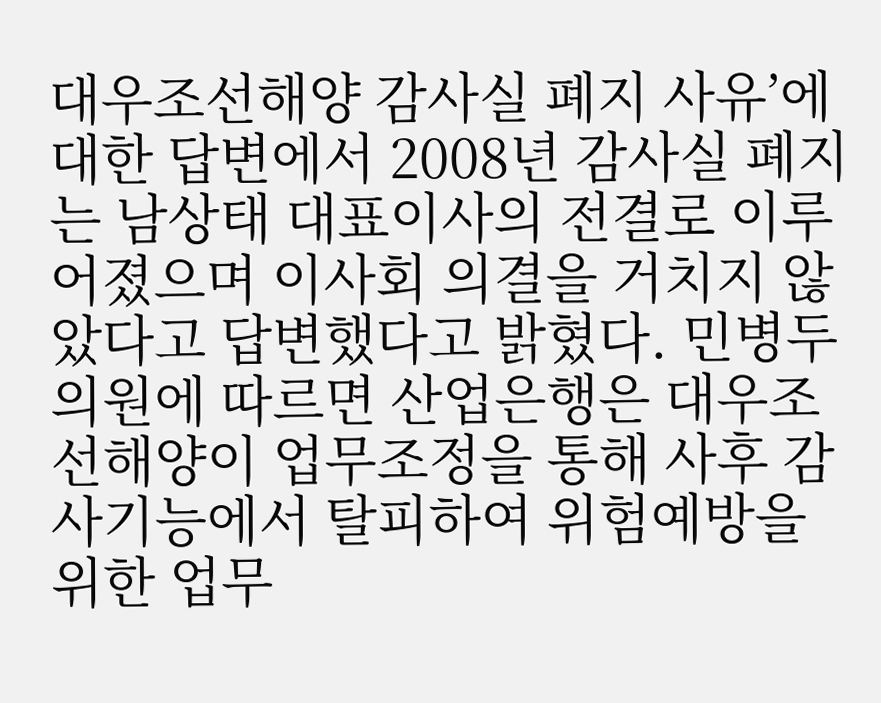대우조선해양 감사실 폐지 사유’에 대한 답변에서 2008년 감사실 폐지는 남상태 대표이사의 전결로 이루어졌으며 이사회 의결을 거치지 않았다고 답변했다고 밝혔다. 민병두 의원에 따르면 산업은행은 대우조선해양이 업무조정을 통해 사후 감사기능에서 탈피하여 위험예방을 위한 업무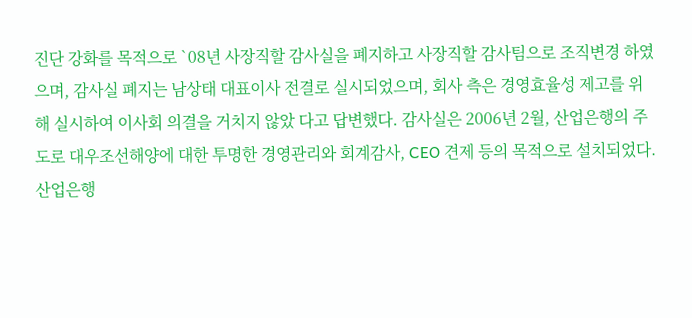진단 강화를 목적으로 `08년 사장직할 감사실을 폐지하고 사장직할 감사팀으로 조직변경 하였으며, 감사실 폐지는 남상태 대표이사 전결로 실시되었으며, 회사 측은 경영효율성 제고를 위해 실시하여 이사회 의결을 거치지 않았 다고 답변했다. 감사실은 2006년 2월, 산업은행의 주도로 대우조선해양에 대한 투명한 경영관리와 회계감사, CEO 견제 등의 목적으로 설치되었다. 산업은행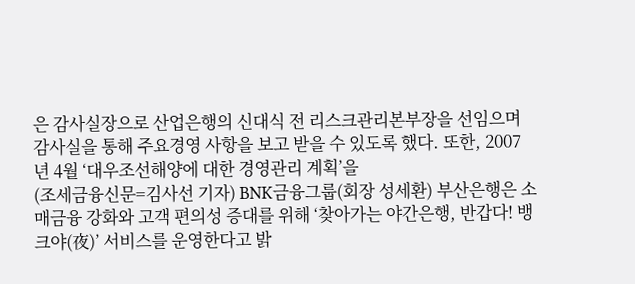은 감사실장으로 산업은행의 신대식 전 리스크관리본부장을 선임으며 감사실을 통해 주요경영 사항을 보고 받을 수 있도록 했다. 또한, 2007년 4월 ‘대우조선해양에 대한 경영관리 계획’을
(조세금융신문=김사선 기자) BNK금융그룹(회장 성세환) 부산은행은 소매금융 강화와 고객 편의성 증대를 위해 ‘찾아가는 야간은행, 반갑다! 뱅크야(夜)’ 서비스를 운영한다고 밝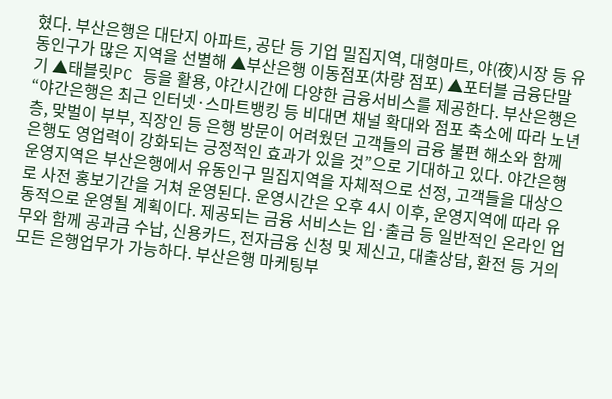혔다. 부산은행은 대단지 아파트, 공단 등 기업 밀집지역, 대형마트, 야(夜)시장 등 유동인구가 많은 지역을 선별해 ▲부산은행 이동점포(차량 점포) ▲포터블 금융단말기 ▲태블릿PC 등을 활용, 야간시간에 다양한 금융서비스를 제공한다. 부산은행은 “야간은행은 최근 인터넷·스마트뱅킹 등 비대면 채널 확대와 점포 축소에 따라 노년층, 맞벌이 부부, 직장인 등 은행 방문이 어려웠던 고객들의 금융 불편 해소와 함께 은행도 영업력이 강화되는 긍정적인 효과가 있을 것”으로 기대하고 있다. 야간은행 운영지역은 부산은행에서 유동인구 밀집지역을 자체적으로 선정, 고객들을 대상으로 사전 홍보기간을 거쳐 운영된다. 운영시간은 오후 4시 이후, 운영지역에 따라 유동적으로 운영될 계획이다. 제공되는 금융 서비스는 입·출금 등 일반적인 온라인 업무와 함께 공과금 수납, 신용카드, 전자금융 신청 및 제신고, 대출상담, 환전 등 거의 모든 은행업무가 가능하다. 부산은행 마케팅부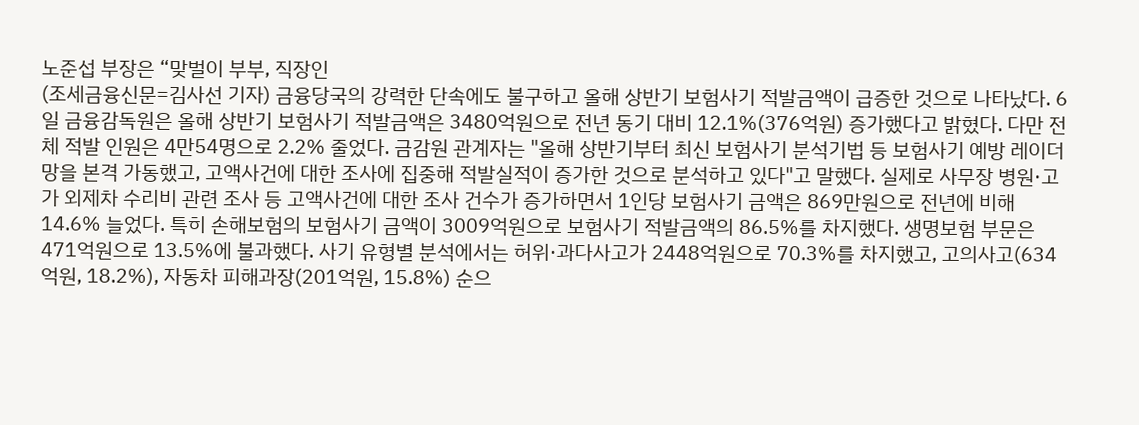노준섭 부장은 “맞벌이 부부, 직장인
(조세금융신문=김사선 기자) 금융당국의 강력한 단속에도 불구하고 올해 상반기 보험사기 적발금액이 급증한 것으로 나타났다. 6일 금융감독원은 올해 상반기 보험사기 적발금액은 3480억원으로 전년 동기 대비 12.1%(376억원) 증가했다고 밝혔다. 다만 전체 적발 인원은 4만54명으로 2.2% 줄었다. 금감원 관계자는 "올해 상반기부터 최신 보험사기 분석기법 등 보험사기 예방 레이더망을 본격 가동했고, 고액사건에 대한 조사에 집중해 적발실적이 증가한 것으로 분석하고 있다"고 말했다. 실제로 사무장 병원·고가 외제차 수리비 관련 조사 등 고액사건에 대한 조사 건수가 증가하면서 1인당 보험사기 금액은 869만원으로 전년에 비해 14.6% 늘었다. 특히 손해보험의 보험사기 금액이 3009억원으로 보험사기 적발금액의 86.5%를 차지했다. 생명보험 부문은 471억원으로 13.5%에 불과했다. 사기 유형별 분석에서는 허위·과다사고가 2448억원으로 70.3%를 차지했고, 고의사고(634억원, 18.2%), 자동차 피해과장(201억원, 15.8%) 순으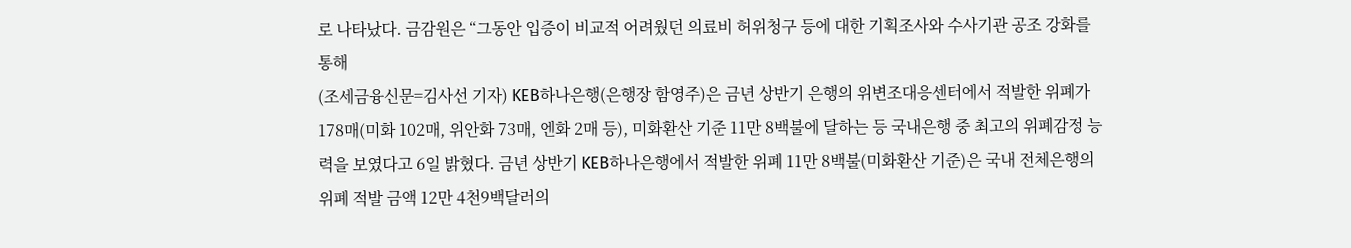로 나타났다. 금감원은 “그동안 입증이 비교적 어려웠던 의료비 허위청구 등에 대한 기획조사와 수사기관 공조 강화를 통해
(조세금융신문=김사선 기자) KEB하나은행(은행장 함영주)은 금년 상반기 은행의 위변조대응센터에서 적발한 위폐가 178매(미화 102매, 위안화 73매, 엔화 2매 등), 미화환산 기준 11만 8백불에 달하는 등 국내은행 중 최고의 위폐감정 능력을 보였다고 6일 밝혔다. 금년 상반기 KEB하나은행에서 적발한 위폐 11만 8백불(미화환산 기준)은 국내 전체은행의 위폐 적발 금액 12만 4천9백달러의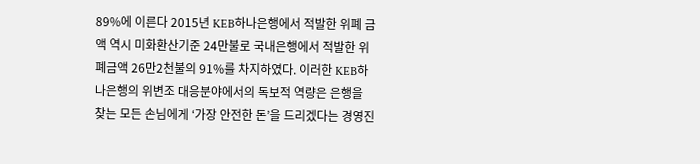89%에 이른다 2015년 KEB하나은행에서 적발한 위폐 금액 역시 미화환산기준 24만불로 국내은행에서 적발한 위폐금액 26만2천불의 91%를 차지하였다. 이러한 KEB하나은행의 위변조 대응분야에서의 독보적 역량은 은행을 찾는 모든 손님에게 ‘가장 안전한 돈’을 드리겠다는 경영진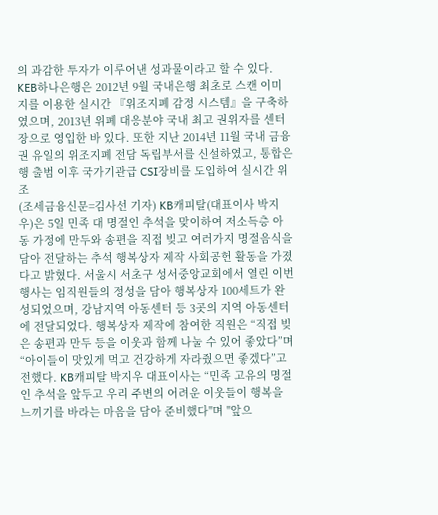의 과감한 투자가 이루어낸 성과물이라고 할 수 있다. KEB하나은행은 2012년 9월 국내은행 최초로 스캔 이미지를 이용한 실시간 『위조지폐 감정 시스템』을 구축하였으며, 2013년 위폐 대응분야 국내 최고 권위자를 센터장으로 영입한 바 있다. 또한 지난 2014년 11월 국내 금융권 유일의 위조지폐 전담 독립부서를 신설하였고, 통합은행 출범 이후 국가기관급 CSI장비를 도입하여 실시간 위조
(조세금융신문=김사선 기자) KB캐피탈(대표이사 박지우)은 5일 민족 대 명절인 추석을 맞이하여 저소득층 아동 가정에 만두와 송편을 직접 빚고 여러가지 명절음식을 담아 전달하는 추석 행복상자 제작 사회공헌 활동을 가졌다고 밝혔다. 서울시 서초구 성서중앙교회에서 열린 이번 행사는 임직원들의 정성을 담아 행복상자 100세트가 완성되었으며, 강남지역 아동센터 등 3곳의 지역 아동센터에 전달되었다. 행복상자 제작에 참여한 직원은 “직접 빚은 송편과 만두 등을 이웃과 함께 나눌 수 있어 좋았다”며 “아이들이 맛있게 먹고 건강하게 자라줬으면 좋겠다”고 전했다. KB캐피탈 박지우 대표이사는 “민족 고유의 명절인 추석을 앞두고 우리 주변의 어려운 이웃들이 행복을 느끼기를 바라는 마음을 담아 준비했다"며 "앞으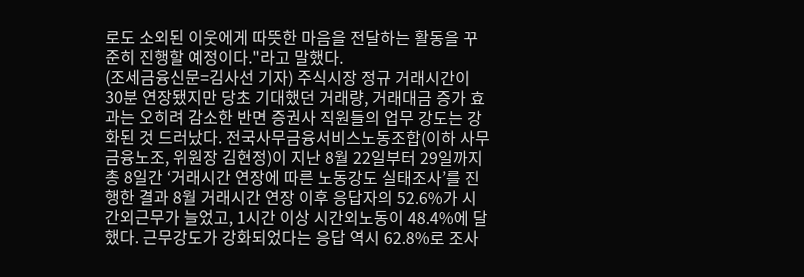로도 소외된 이웃에게 따뜻한 마음을 전달하는 활동을 꾸준히 진행할 예정이다."라고 말했다.
(조세금융신문=김사선 기자) 주식시장 정규 거래시간이 30분 연장됐지만 당초 기대했던 거래량, 거래대금 증가 효과는 오히려 감소한 반면 증권사 직원들의 업무 강도는 강화된 것 드러났다. 전국사무금융서비스노동조합(이하 사무금융노조, 위원장 김현정)이 지난 8월 22일부터 29일까지 총 8일간 ‘거래시간 연장에 따른 노동강도 실태조사’를 진행한 결과 8월 거래시간 연장 이후 응답자의 52.6%가 시간외근무가 늘었고, 1시간 이상 시간외노동이 48.4%에 달했다. 근무강도가 강화되었다는 응답 역시 62.8%로 조사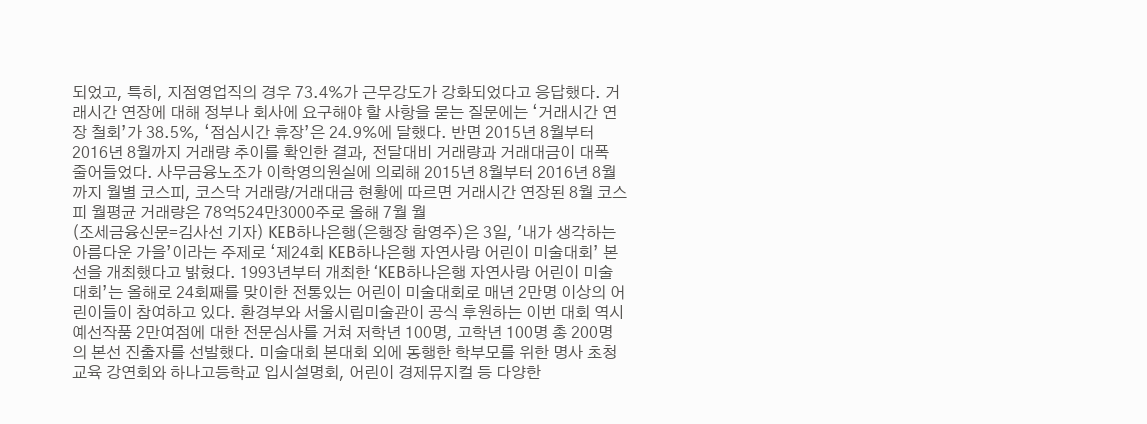되었고, 특히, 지점영업직의 경우 73.4%가 근무강도가 강화되었다고 응답했다. 거래시간 연장에 대해 정부나 회사에 요구해야 할 사항을 묻는 질문에는 ‘거래시간 연장 철회’가 38.5%, ‘점심시간 휴장’은 24.9%에 달했다. 반면 2015년 8월부터 2016년 8월까지 거래량 추이를 확인한 결과, 전달대비 거래량과 거래대금이 대폭 줄어들었다. 사무금융노조가 이학영의원실에 의뢰해 2015년 8월부터 2016년 8월까지 월별 코스피, 코스닥 거래량/거래대금 현황에 따르면 거래시간 연장된 8월 코스피 월평균 거래량은 78억524만3000주로 올해 7월 월
(조세금융신문=김사선 기자) KEB하나은행(은행장 함영주)은 3일, '내가 생각하는 아름다운 가을’이라는 주제로 ‘제24회 KEB하나은행 자연사랑 어린이 미술대회’ 본선을 개최했다고 밝혔다. 1993년부터 개최한 ‘KEB하나은행 자연사랑 어린이 미술대회’는 올해로 24회째를 맞이한 전통있는 어린이 미술대회로 매년 2만명 이상의 어린이들이 참여하고 있다. 환경부와 서울시립미술관이 공식 후원하는 이번 대회 역시 예선작품 2만여점에 대한 전문심사를 거쳐 저학년 100명, 고학년 100명 총 200명의 본선 진출자를 선발했다. 미술대회 본대회 외에 동행한 학부모를 위한 명사 초청 교육 강연회와 하나고등학교 입시설명회, 어린이 경제뮤지컬 등 다양한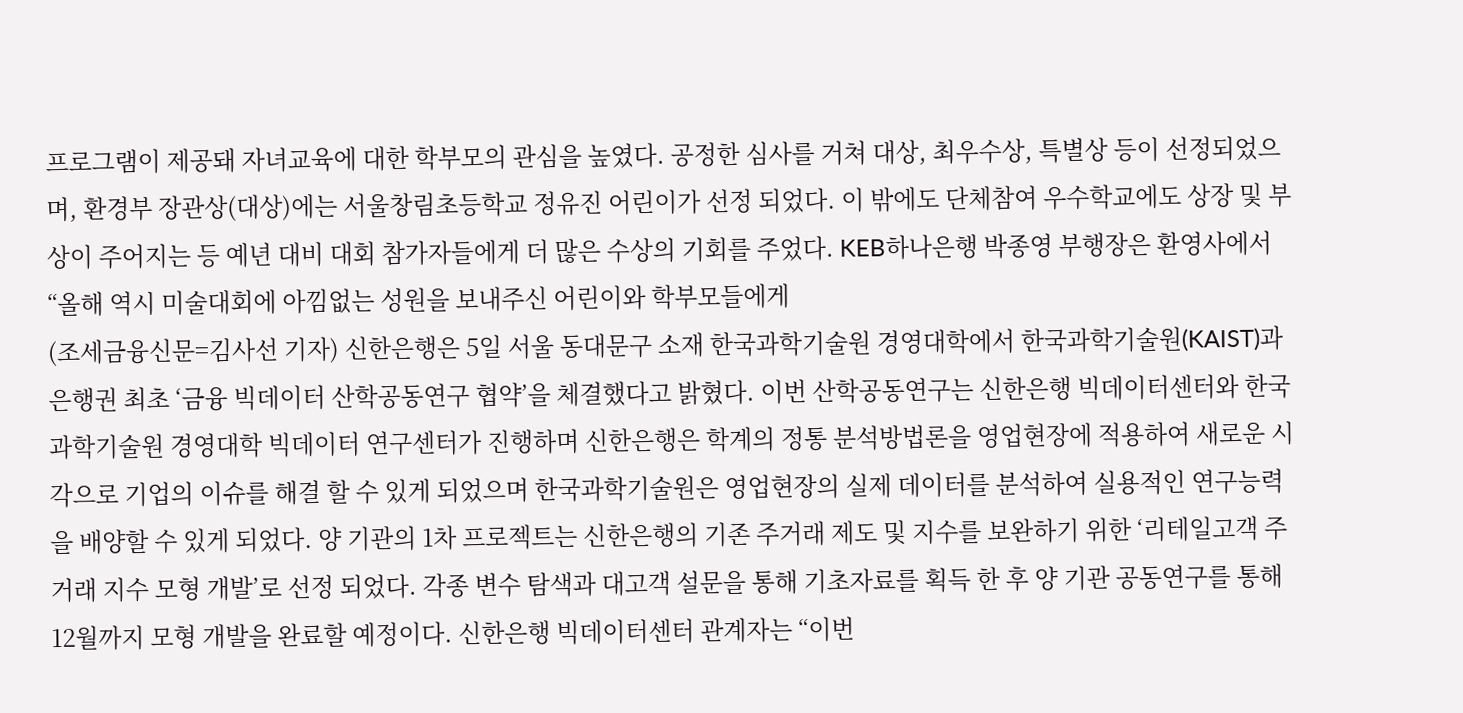프로그램이 제공돼 자녀교육에 대한 학부모의 관심을 높였다. 공정한 심사를 거쳐 대상, 최우수상, 특별상 등이 선정되었으며, 환경부 장관상(대상)에는 서울창림초등학교 정유진 어린이가 선정 되었다. 이 밖에도 단체참여 우수학교에도 상장 및 부상이 주어지는 등 예년 대비 대회 참가자들에게 더 많은 수상의 기회를 주었다. KEB하나은행 박종영 부행장은 환영사에서 “올해 역시 미술대회에 아낌없는 성원을 보내주신 어린이와 학부모들에게
(조세금융신문=김사선 기자) 신한은행은 5일 서울 동대문구 소재 한국과학기술원 경영대학에서 한국과학기술원(KAIST)과 은행권 최초 ‘금융 빅데이터 산학공동연구 협약’을 체결했다고 밝혔다. 이번 산학공동연구는 신한은행 빅데이터센터와 한국과학기술원 경영대학 빅데이터 연구센터가 진행하며 신한은행은 학계의 정통 분석방법론을 영업현장에 적용하여 새로운 시각으로 기업의 이슈를 해결 할 수 있게 되었으며 한국과학기술원은 영업현장의 실제 데이터를 분석하여 실용적인 연구능력을 배양할 수 있게 되었다. 양 기관의 1차 프로젝트는 신한은행의 기존 주거래 제도 및 지수를 보완하기 위한 ‘리테일고객 주거래 지수 모형 개발’로 선정 되었다. 각종 변수 탐색과 대고객 설문을 통해 기초자료를 획득 한 후 양 기관 공동연구를 통해 12월까지 모형 개발을 완료할 예정이다. 신한은행 빅데이터센터 관계자는 “이번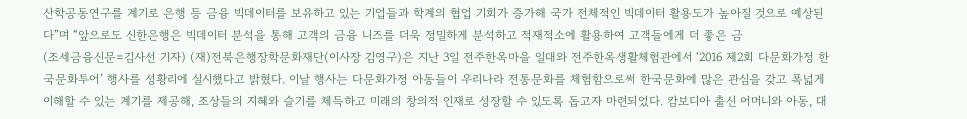산학공동연구를 계기로 은행 등 금융 빅데이터를 보유하고 있는 기업들과 학계의 협업 기회가 증가해 국가 전체적인 빅데이터 활용도가 높아질 것으로 예상된다”며 “앞으로도 신한은행은 빅데이터 분석을 통해 고객의 금융 니즈를 더욱 정밀하게 분석하고 적재적소에 활용하여 고객들에게 더 좋은 금
(조세금융신문=김사선 기자) (재)전북은행장학문화재단(이사장 김영구)은 지난 3일 전주한옥마을 일대와 전주한옥생활체험관에서 ‘2016 제2회 다문화가정 한국문화투어’ 행사를 성황리에 실시했다고 밝혔다. 이날 행사는 다문화가정 아동들이 우리나라 전통문화를 체험함으로써 한국문화에 많은 관심을 갖고 폭넓게 이해할 수 있는 계기를 제공해, 조상들의 지혜와 슬기를 체득하고 미래의 창의적 인재로 성장할 수 있도록 돕고자 마련되었다. 캄보디아 출신 어머니와 아동, 대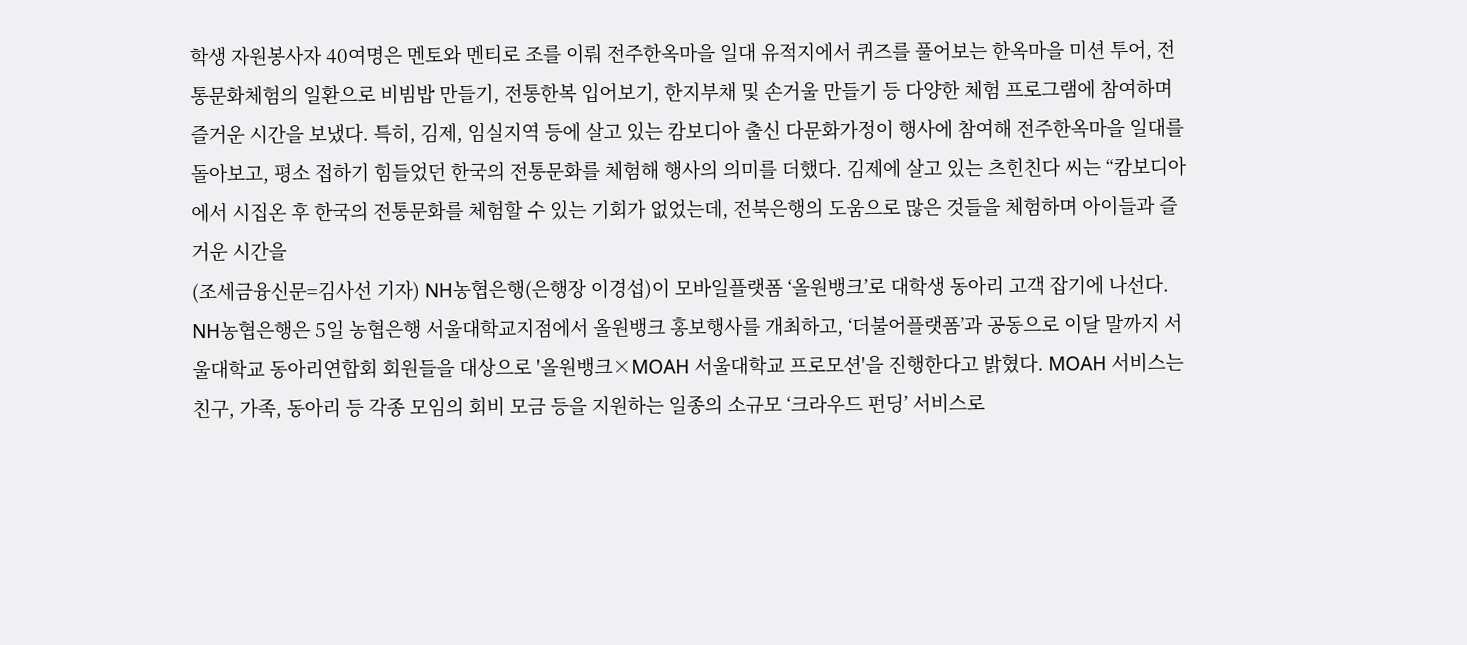학생 자원봉사자 40여명은 멘토와 멘티로 조를 이뤄 전주한옥마을 일대 유적지에서 퀴즈를 풀어보는 한옥마을 미션 투어, 전통문화체험의 일환으로 비빔밥 만들기, 전통한복 입어보기, 한지부채 및 손거울 만들기 등 다양한 체험 프로그램에 참여하며 즐거운 시간을 보냈다. 특히, 김제, 임실지역 등에 살고 있는 캄보디아 출신 다문화가정이 행사에 참여해 전주한옥마을 일대를 돌아보고, 평소 접하기 힘들었던 한국의 전통문화를 체험해 행사의 의미를 더했다. 김제에 살고 있는 츠힌친다 씨는 “캄보디아에서 시집온 후 한국의 전통문화를 체험할 수 있는 기회가 없었는데, 전북은행의 도움으로 많은 것들을 체험하며 아이들과 즐거운 시간을
(조세금융신문=김사선 기자) NH농협은행(은행장 이경섭)이 모바일플랫폼 ‘올원뱅크’로 대학생 동아리 고객 잡기에 나선다. NH농협은행은 5일 농협은행 서울대학교지점에서 올원뱅크 홍보행사를 개최하고, ‘더불어플랫폼’과 공동으로 이달 말까지 서울대학교 동아리연합회 회원들을 대상으로 '올원뱅크×MOAH 서울대학교 프로모션'을 진행한다고 밝혔다. MOAH 서비스는 친구, 가족, 동아리 등 각종 모임의 회비 모금 등을 지원하는 일종의 소규모 ‘크라우드 펀딩’ 서비스로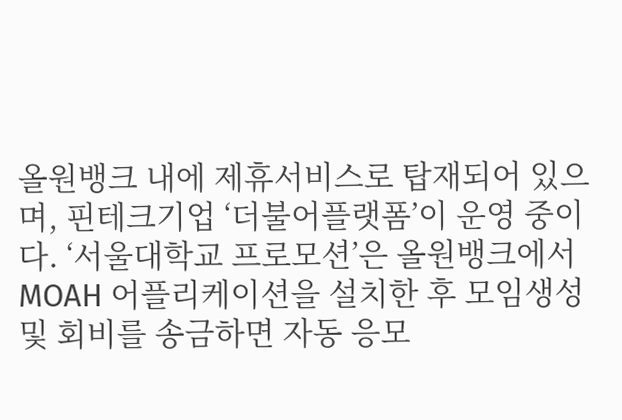올원뱅크 내에 제휴서비스로 탑재되어 있으며, 핀테크기업 ‘더불어플랫폼’이 운영 중이다. ‘서울대학교 프로모션’은 올원뱅크에서 MOAH 어플리케이션을 설치한 후 모임생성 및 회비를 송금하면 자동 응모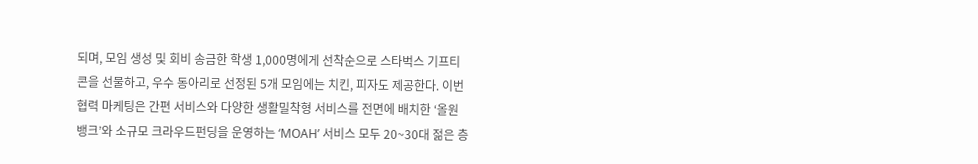되며, 모임 생성 및 회비 송금한 학생 1,000명에게 선착순으로 스타벅스 기프티콘을 선물하고, 우수 동아리로 선정된 5개 모임에는 치킨, 피자도 제공한다. 이번 협력 마케팅은 간편 서비스와 다양한 생활밀착형 서비스를 전면에 배치한 ‘올원뱅크’와 소규모 크라우드펀딩을 운영하는 ‘MOAH’ 서비스 모두 20~30대 젊은 층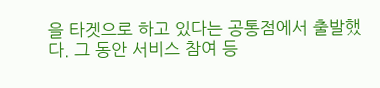을 타겟으로 하고 있다는 공통점에서 출발했다. 그 동안 서비스 참여 등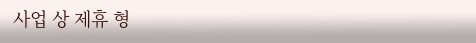사업 상 제휴 형